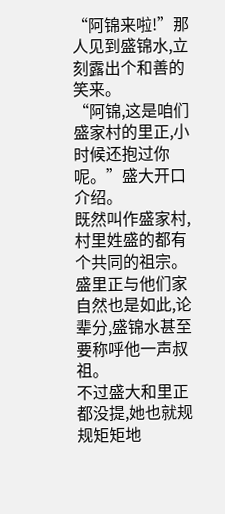“阿锦来啦!”那人见到盛锦水,立刻露出个和善的笑来。
“阿锦,这是咱们盛家村的里正,小时候还抱过你呢。”盛大开口介绍。
既然叫作盛家村,村里姓盛的都有个共同的祖宗。
盛里正与他们家自然也是如此,论辈分,盛锦水甚至要称呼他一声叔祖。
不过盛大和里正都没提,她也就规规矩矩地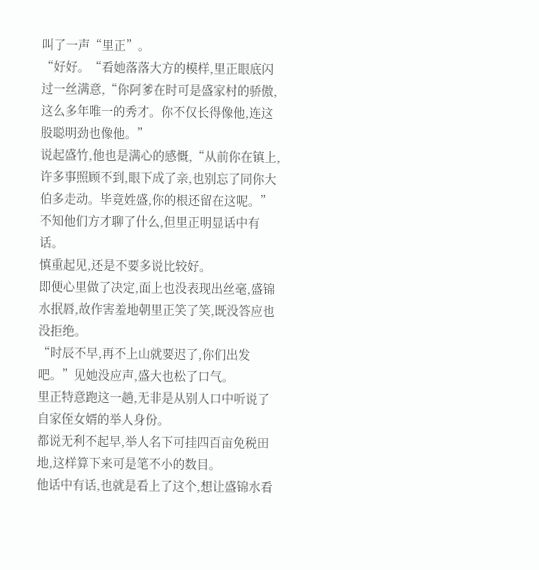叫了一声“里正”。
“好好。“看她落落大方的模样,里正眼底闪过一丝满意,“你阿爹在时可是盛家村的骄傲,这么多年唯一的秀才。你不仅长得像他,连这股聪明劲也像他。”
说起盛竹,他也是满心的感慨,“从前你在镇上,许多事照顾不到,眼下成了亲,也别忘了同你大伯多走动。毕竟姓盛,你的根还留在这呢。”
不知他们方才聊了什么,但里正明显话中有话。
慎重起见,还是不要多说比较好。
即便心里做了决定,面上也没表现出丝毫,盛锦水抿唇,故作害羞地朝里正笑了笑,既没答应也没拒绝。
“时辰不早,再不上山就要迟了,你们出发吧。”见她没应声,盛大也松了口气。
里正特意跑这一趟,无非是从别人口中听说了自家侄女婿的举人身份。
都说无利不起早,举人名下可挂四百亩免税田地,这样算下来可是笔不小的数目。
他话中有话,也就是看上了这个,想让盛锦水看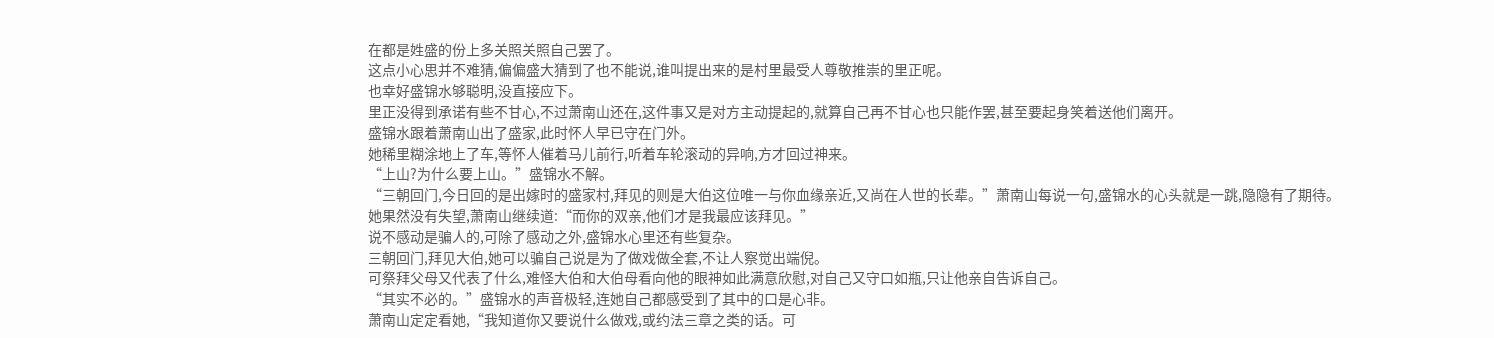在都是姓盛的份上多关照关照自己罢了。
这点小心思并不难猜,偏偏盛大猜到了也不能说,谁叫提出来的是村里最受人尊敬推崇的里正呢。
也幸好盛锦水够聪明,没直接应下。
里正没得到承诺有些不甘心,不过萧南山还在,这件事又是对方主动提起的,就算自己再不甘心也只能作罢,甚至要起身笑着送他们离开。
盛锦水跟着萧南山出了盛家,此时怀人早已守在门外。
她稀里糊涂地上了车,等怀人催着马儿前行,听着车轮滚动的异响,方才回过神来。
“上山?为什么要上山。”盛锦水不解。
“三朝回门,今日回的是出嫁时的盛家村,拜见的则是大伯这位唯一与你血缘亲近,又尚在人世的长辈。”萧南山每说一句,盛锦水的心头就是一跳,隐隐有了期待。
她果然没有失望,萧南山继续道:“而你的双亲,他们才是我最应该拜见。”
说不感动是骗人的,可除了感动之外,盛锦水心里还有些复杂。
三朝回门,拜见大伯,她可以骗自己说是为了做戏做全套,不让人察觉出端倪。
可祭拜父母又代表了什么,难怪大伯和大伯母看向他的眼神如此满意欣慰,对自己又守口如瓶,只让他亲自告诉自己。
“其实不必的。”盛锦水的声音极轻,连她自己都感受到了其中的口是心非。
萧南山定定看她,“我知道你又要说什么做戏,或约法三章之类的话。可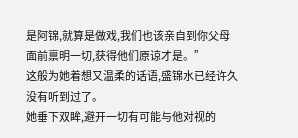是阿锦,就算是做戏,我们也该亲自到你父母面前禀明一切,获得他们原谅才是。”
这般为她着想又温柔的话语,盛锦水已经许久没有听到过了。
她垂下双眸,避开一切有可能与他对视的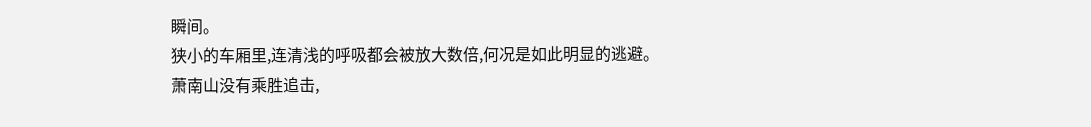瞬间。
狭小的车厢里,连清浅的呼吸都会被放大数倍,何况是如此明显的逃避。
萧南山没有乘胜追击,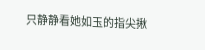只静静看她如玉的指尖揪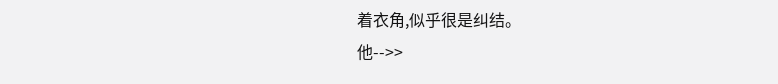着衣角,似乎很是纠结。
他-->>